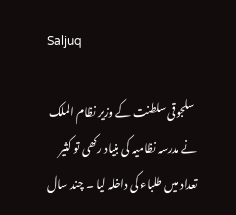Saljuq

 سلجوقی سلطنت کے وزیر نظام الملک نے مدرسہ نظامیہ کی بنیاد رکھی تو کثیر تعداد میں طلباء کی داخلہ لیا ۔ چند سال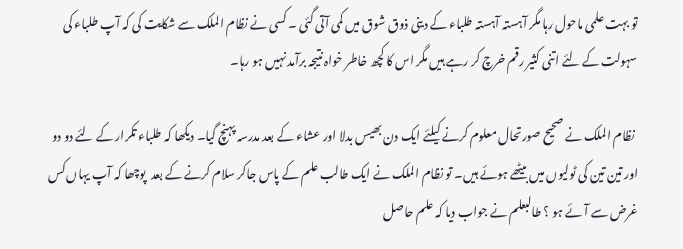تو بہت علمی ماحول رہا مگر آہستہ آہستہ طلباء کے دینی ذوق شوق میں کمی آتی گئی ۔ کسی نے نظام الملک سے شکایت کی کہ آپ طلباء کی سہولت کے لئے اتنی کثیر رقم خرچ کر رہے ہیں مگر اس کا کچھ خاطر خواہ نتیجہ برآمد نہیں ہو رہا۔

 نظام الملک نے صحیح صورتحال معلوم کرنے کیلئے ایک دن بھیس بدلا اور عشاء کے بعد مدرسہ پہنچ گیا۔ دیکھا کہ طلباء تکرار کے لئے دو دو اور تین تین کی ٹولیوں میں بیٹھے ہوئے ہیں۔ تو نظام الملک نے ایک طالب علم کے پاس جاکر سلام کرنے کے بعد  پوچھا کہ آپ یہاں کس غرض سے آئے ہو ؟ طالبعلم نے جواب دیا کہ علم حاصل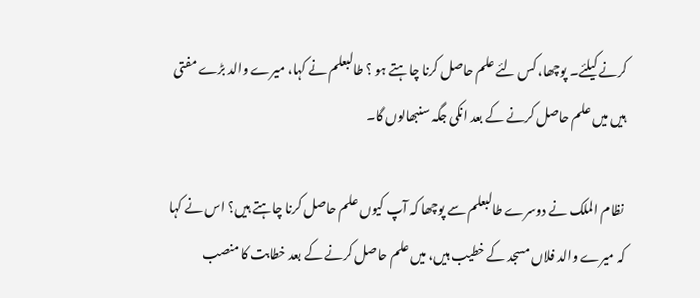کرنے کیلئے۔ پوچھا، کس لئے علم حاصل کرنا چاہتے ہو ؟ طالبعلم نے کہا، میرے والد بڑے مفتی ہیں میں علم حاصل کرنے کے بعد انکی جگہ سنبھالوں گا۔

 نظام الملک نے دوسرے طالبعلم سے پوچھا کہ آپ کیوں علم حاصل کرنا چاہتے ہیں؟ اس نے کہا کہ میرے والد فلاں مسجد کے خطیب ہیں، میں علم حاصل کرنے کے بعد خطابت کا منصب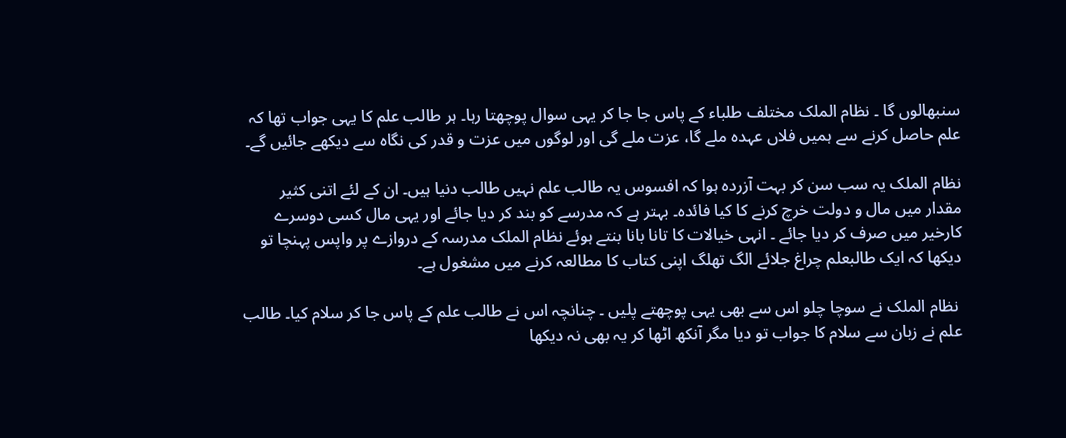سنبھالوں گا ۔ نظام الملک مختلف طلباء کے پاس جا جا کر یہی سوال پوچھتا رہا۔ ہر طالب علم کا یہی جواب تھا کہ علم حاصل کرنے سے ہمیں فلاں عہدہ ملے گا، عزت ملے گی اور لوگوں میں عزت و قدر کی نگاہ سے دیکھے جائیں گے۔

نظام الملک یہ سب سن کر بہت آزردہ ہوا کہ افسوس یہ طالب علم نہیں طالب دنیا ہیں۔ ان کے لئے اتنی کثیر مقدار میں مال و دولت خرچ کرنے کا کیا فائدہ۔ بہتر ہے کہ مدرسے کو بند کر دیا جائے اور یہی مال کسی دوسرے کارخیر میں صرف کر دیا جائے ۔ انہی خیالات کا تانا بانا بنتے ہوئے نظام الملک مدرسہ کے دروازے پر واپس پہنچا تو دیکھا کہ ایک طالبعلم چراغ جلائے الگ تھلگ اپنی کتاب کا مطالعہ کرنے میں مشغول ہے۔

 نظام الملک نے سوچا چلو اس سے بھی یہی پوچھتے پلیں ۔ چنانچہ اس نے طالب علم کے پاس جا کر سلام کیا۔ طالب علم نے زبان سے سلام کا جواب تو دیا مگر آنکھ اٹھا کر یہ بھی نہ دیکھا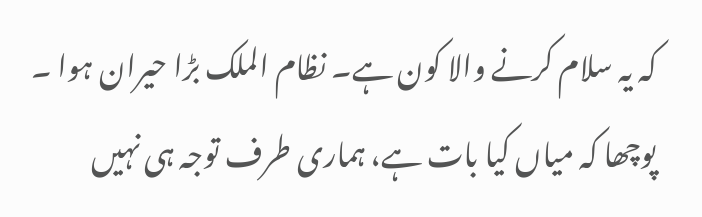کہ یہ سلام کرنے والا کون ہے۔ نظام الملک بڑا حیران ہوا ۔ پوچھا کہ میاں کیا بات ہے، ہماری طرف توجہ ہی نہیں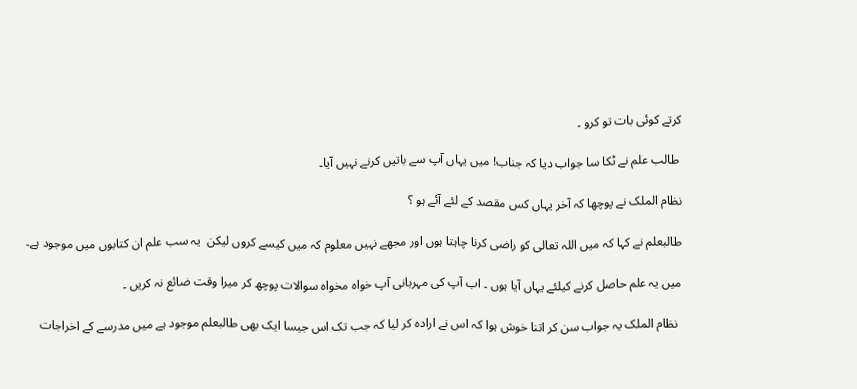کرتے کوئی بات تو کرو ۔

 طالب علم نے ٹکا سا جواب دیا کہ جناب! میں یہاں آپ سے باتیں کرنے نہیں آیا۔

نظام الملک نے پوچھا کہ آخر یہاں کس مقصد کے لئے آئے ہو ؟

طالبعلم نے کہا کہ میں اللہ تعالی کو راضی کرنا چاہتا ہوں اور مجھے نہیں معلوم کہ میں کیسے کروں لیکن  یہ سب علم ان کتابوں میں موجود ہے۔

میں یہ علم حاصل کرنے کیلئے یہاں آیا ہوں ۔ اب آپ کی مہربانی آپ خواہ مخواہ سوالات پوچھ کر میرا وقت ضائع نہ کریں ۔

 نظام الملک یہ جواب سن کر اتنا خوش ہوا کہ اس نے ارادہ کر لیا کہ جب تک اس جیسا ایک بھی طالبعلم موجود ہے میں مدرسے کے اخراجات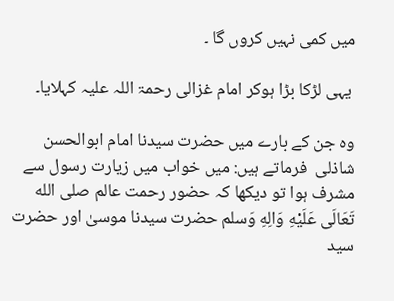میں کمی نہیں کروں گا ۔

 یہی لڑکا بڑا ہوکر امام غزالی رحمۃ اللہ علیہ کہلایا۔

وہ جن کے بارے میں حضرت سیدنا امام ابوالحسن شاذلی  فرماتے ہیں: میں خواب میں زیارت رسول سے مشرف ہوا تو دیکھا کہ حضور رحمت عالم صلی الله تَعَالَى عَلَيْهِ وَالِهِ وَسلم حضرت سیدنا موسیٰ اور حضرت سید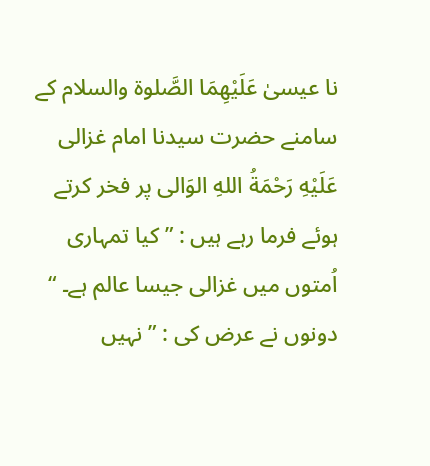نا عیسیٰ عَلَيْهِمَا الصَّلوة والسلام کے سامنے حضرت سیدنا امام غزالی عَلَيْهِ رَحْمَةُ اللهِ الوَالی پر فخر کرتے ہوئے فرما رہے ہیں : ” کیا تمہاری اُمتوں میں غزالی جیسا عالم ہے۔ “ دونوں نے عرض کی : ” نہیں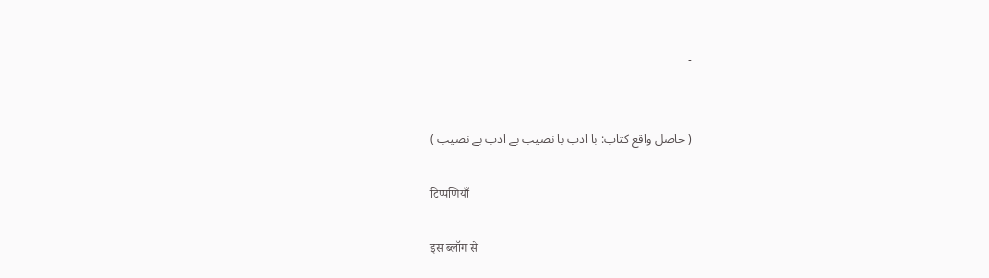۔


( حاصل واقع کتاب: با ادب با نصیب بے ادب بے نصیب )

टिप्पणियाँ

इस ब्लॉग से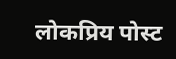लोकप्रिय पोस्ट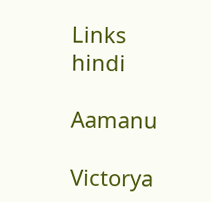Links hindi

Aamanu

Victorya